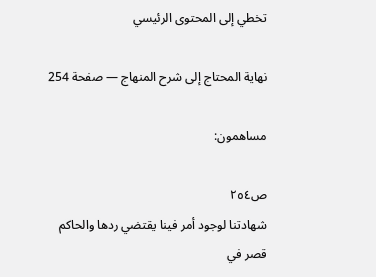تخطي إلى المحتوى الرئيسي

نهاية المحتاج إلى شرح المنهاج — صفحة 254

مساهمون:

ص٢٥٤
شهادتنا لوجود أمر فينا يقتضي ردها والحاكم قصر في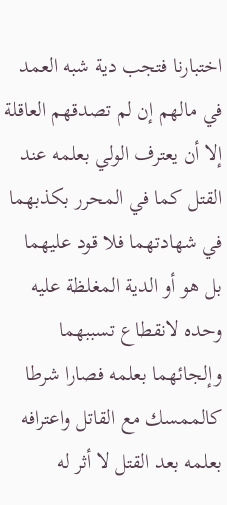اختبارنا فتجب دية شبه العمد في مالهم إن لم تصدقهم العاقلة إلا أن يعترف الولي بعلمه عند القتل كما في المحرر بكذبهما في شهادتهما فلا قود عليهما بل هو أو الدية المغلظة عليه وحده لانقطاع تسببهما وإلجائهما بعلمه فصارا شرطا كالممسك مع القاتل واعترافه بعلمه بعد القتل لا أثر له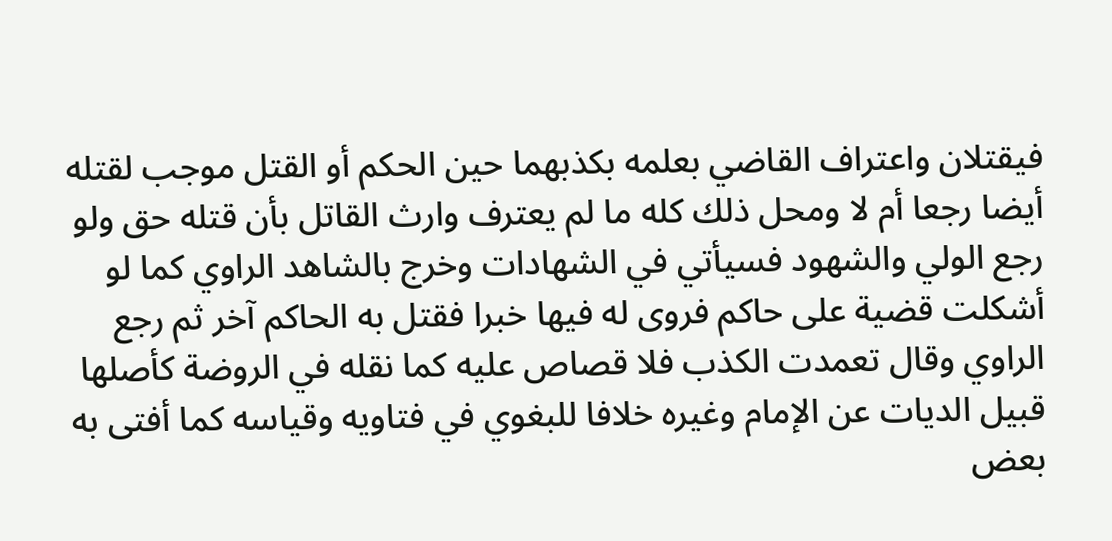فيقتلان واعتراف القاضي بعلمه بكذبهما حين الحكم أو القتل موجب لقتله أيضا رجعا أم لا ومحل ذلك كله ما لم يعترف وارث القاتل بأن قتله حق ولو رجع الولي والشهود فسيأتي في الشهادات وخرج بالشاهد الراوي كما لو أشكلت قضية على حاكم فروى له فيها خبرا فقتل به الحاكم آخر ثم رجع الراوي وقال تعمدت الكذب فلا قصاص عليه كما نقله في الروضة كأصلها قبيل الديات عن الإمام وغيره خلافا للبغوي في فتاويه وقياسه كما أفتى به بعض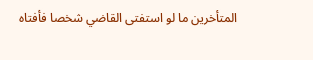المتأخرين ما لو استفتى القاضي شخصا فأفتاه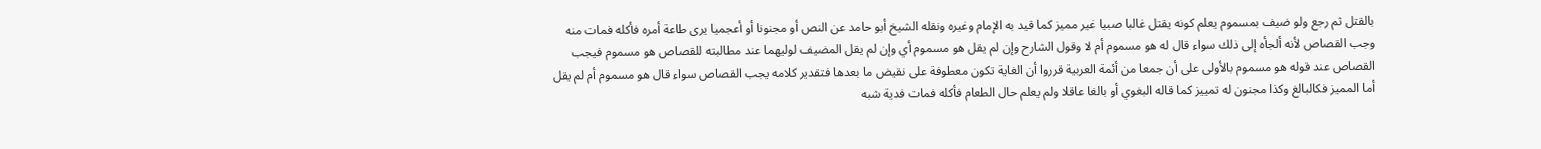بالقتل ثم رجع ولو ضيف بمسموم يعلم كونه يقتل غالبا صبيا غير مميز كما قيد به الإمام وغيره ونقله الشيخ أبو حامد عن النص أو مجنونا أو أعجميا يرى طاعة أمره فأكله فمات منه وجب القصاص لأنه ألجأه إلى ذلك سواء قال له هو مسموم أم لا وقول الشارح وإن لم يقل هو مسموم أي وإن لم يقل المضيف لوليهما عند مطالبته للقصاص هو مسموم فيجب القصاص عند قوله هو مسموم بالأولى على أن جمعا من أئمة العربية قرروا أن الغاية تكون معطوفة على نقيض ما بعدها فتقدير كلامه يجب القصاص سواء قال هو مسموم أم لم يقل أما المميز فكالبالغ وكذا مجنون له تمييز كما قاله البغوي أو بالغا عاقلا ولم يعلم حال الطعام فأكله فمات فدية شبه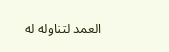العمد لتناوله له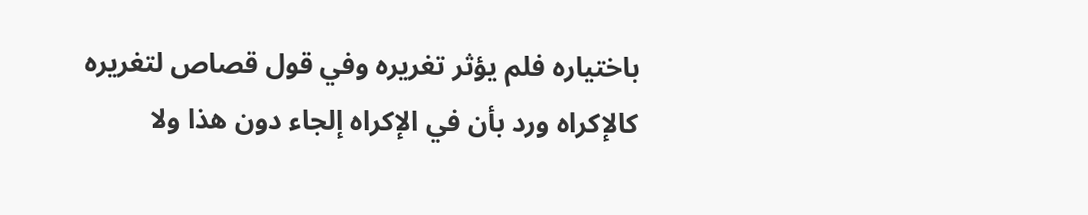باختياره فلم يؤثر تغريره وفي قول قصاص لتغريره كالإكراه ورد بأن في الإكراه إلجاء دون هذا ولا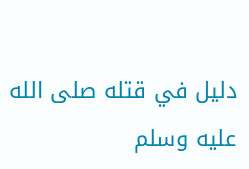دليل في قتله صلى الله عليه وسلم